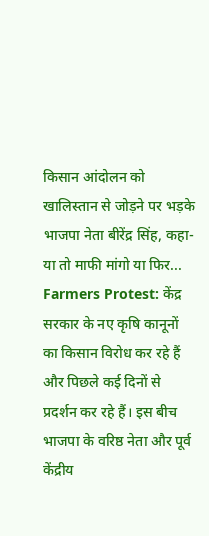किसान आंदोलन को खालिस्तान से जोड़ने पर भड़के भाजपा नेता बीरेंद्र सिंह, कहा- या तो माफी मांगो या फिर...
Farmers Protest: केंद्र सरकार के नए कृषि कानूनों का किसान विरोध कर रहे हैं और पिछले कई दिनों से प्रदर्शन कर रहे हैं। इस बीच भाजपा के वरिष्ठ नेता और पूर्व केंद्रीय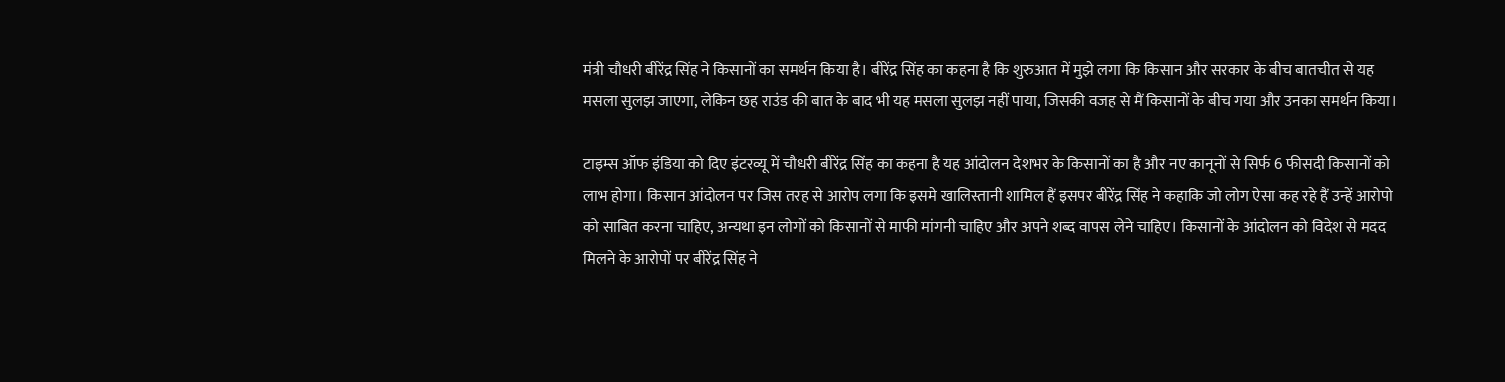मंत्री चौधरी बीरेंद्र सिंह ने किसानों का समर्थन किया है। बीरेंद्र सिंह का कहना है कि शुरुआत में मुझे लगा कि किसान और सरकार के बीच बातचीत से यह मसला सुलझ जाएगा, लेकिन छह राउंड की बात के बाद भी यह मसला सुलझ नहीं पाया, जिसकी वजह से मैं किसानों के बीच गया और उनका समर्थन किया।

टाइम्स ऑफ इंडिया को दिए इंटरव्यू में चौधरी बीरेंद्र सिंह का कहना है यह आंदोलन देशभर के किसानों का है और नए कानूनों से सिर्फ 6 फीसदी किसानों को लाभ होगा। किसान आंदोलन पर जिस तरह से आरोप लगा कि इसमे खालिस्तानी शामिल हैं इसपर बीरेंद्र सिंह ने कहाकि जो लोग ऐसा कह रहे हैं उन्हें आरोपो को साबित करना चाहिए, अन्यथा इन लोगों को किसानों से माफी मांगनी चाहिए और अपने शब्द वापस लेने चाहिए। किसानों के आंदोलन को विदेश से मदद मिलने के आरोपों पर बीरेंद्र सिंह ने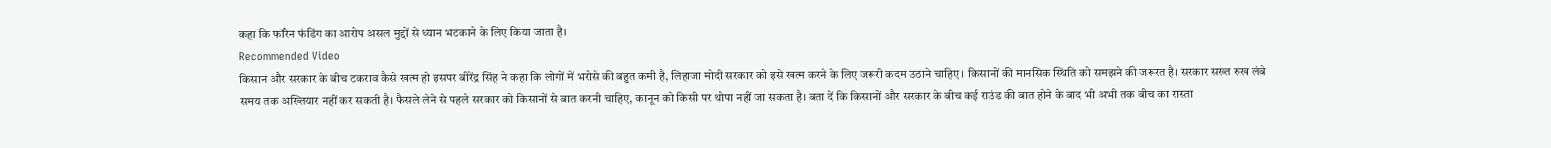कहा कि फॉरेन फंडिंग का आरोप असल मुद्दों से ध्यान भटकाने के लिए किया जाता है।
Recommended Video
किसान और सरकार के बीच टकराव कैसे खत्म हो इसपर बीरेंद्र सिंह ने कहा कि लोगों में भरोसे की बहुत कमी है, लिहाजा मोदी सरकार को इसे खत्म करने के लिए जरूरी कदम उठाने चाहिए। किसानों की मानसिक स्थिति को समझने की जरूरत है। सरकार सख्त रुख लंबे समय तक अख्तियार नहीं कर सकती है। फैसले लेने से पहले सरकार को किसानों से बात करनी चाहिए, कानून को किसी पर थोपा नहीं जा सकता है। बता दें कि किसानों और सरकार के बीच कई राउंड की बात होने के बाद भी अभी तक बीच का रास्ता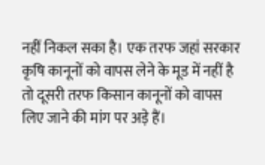नहीं निकल सका है। एक तरफ जहां सरकार कृषि कानूनों को वापस लेने के मूड में नहीं है तो दूसरी तरफ किसान कानूनों को वापस लिए जाने की मांग पर अड़े हैं।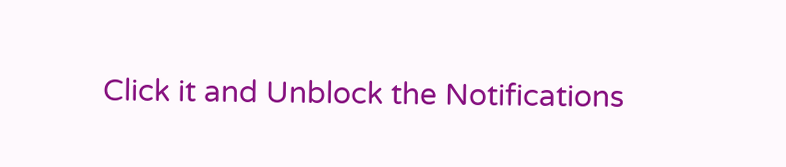Click it and Unblock the Notifications